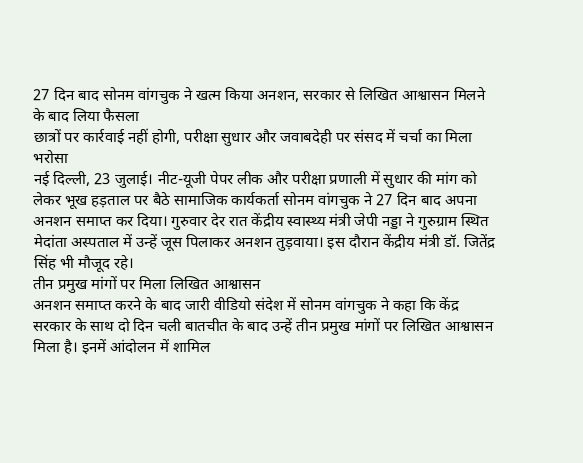27 दिन बाद सोनम वांगचुक ने खत्म किया अनशन, सरकार से लिखित आश्वासन मिलने के बाद लिया फैसला
छात्रों पर कार्रवाई नहीं होगी, परीक्षा सुधार और जवाबदेही पर संसद में चर्चा का मिला भरोसा
नई दिल्ली, 23 जुलाई। नीट-यूजी पेपर लीक और परीक्षा प्रणाली में सुधार की मांग को लेकर भूख हड़ताल पर बैठे सामाजिक कार्यकर्ता सोनम वांगचुक ने 27 दिन बाद अपना अनशन समाप्त कर दिया। गुरुवार देर रात केंद्रीय स्वास्थ्य मंत्री जेपी नड्डा ने गुरुग्राम स्थित मेदांता अस्पताल में उन्हें जूस पिलाकर अनशन तुड़वाया। इस दौरान केंद्रीय मंत्री डॉ. जितेंद्र सिंह भी मौजूद रहे।
तीन प्रमुख मांगों पर मिला लिखित आश्वासन
अनशन समाप्त करने के बाद जारी वीडियो संदेश में सोनम वांगचुक ने कहा कि केंद्र सरकार के साथ दो दिन चली बातचीत के बाद उन्हें तीन प्रमुख मांगों पर लिखित आश्वासन मिला है। इनमें आंदोलन में शामिल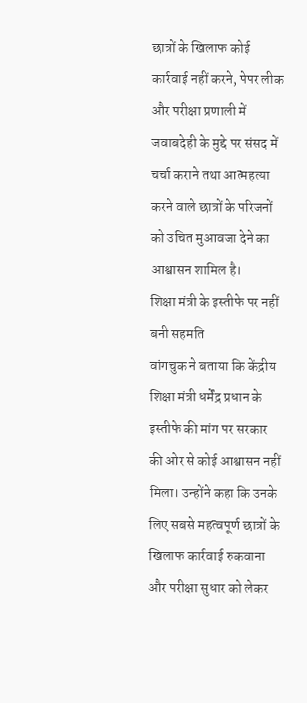छात्रों के खिलाफ कोई कार्रवाई नहीं करने, पेपर लीक और परीक्षा प्रणाली में जवाबदेही के मुद्दे पर संसद में चर्चा कराने तथा आत्महत्या करने वाले छात्रों के परिजनों को उचित मुआवजा देने का आश्वासन शामिल है।
शिक्षा मंत्री के इस्तीफे पर नहीं बनी सहमति
वांगचुक ने बताया कि केंद्रीय शिक्षा मंत्री धर्मेंद्र प्रधान के इस्तीफे की मांग पर सरकार की ओर से कोई आश्वासन नहीं मिला। उन्होंने कहा कि उनके लिए सबसे महत्वपूर्ण छात्रों के खिलाफ कार्रवाई रुकवाना और परीक्षा सुधार को लेकर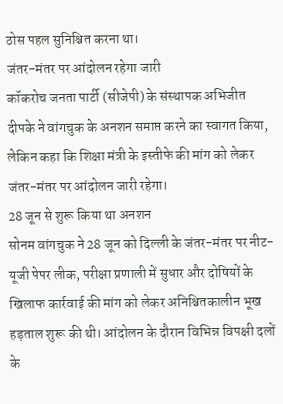ठोस पहल सुनिश्चित करना था।
जंतर-मंतर पर आंदोलन रहेगा जारी
कॉकरोच जनता पार्टी (सीजेपी) के संस्थापक अभिजीत दीपके ने वांगचुक के अनशन समाप्त करने का स्वागत किया, लेकिन कहा कि शिक्षा मंत्री के इस्तीफे की मांग को लेकर जंतर-मंतर पर आंदोलन जारी रहेगा।
28 जून से शुरू किया था अनशन
सोनम वांगचुक ने 28 जून को दिल्ली के जंतर-मंतर पर नीट-यूजी पेपर लीक, परीक्षा प्रणाली में सुधार और दोषियों के खिलाफ कार्रवाई की मांग को लेकर अनिश्चितकालीन भूख हड़ताल शुरू की थी। आंदोलन के दौरान विभिन्न विपक्षी दलों के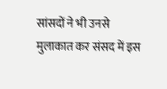सांसदों ने भी उनसे मुलाकात कर संसद में इस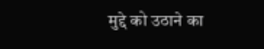मुद्दे को उठाने का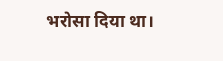भरोसा दिया था।